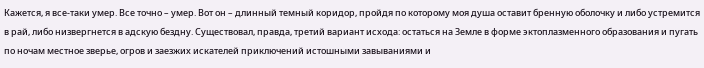Кажется, я все-таки умер. Все точно – умер. Вот он – длинный темный коридор, пройдя по которому моя душа оставит бренную оболочку и либо устремится в рай, либо низвергнется в адскую бездну. Существовал, правда, третий вариант исхода: остаться на Земле в форме эктоплазменного образования и пугать по ночам местное зверье, огров и заезжих искателей приключений истошными завываниями и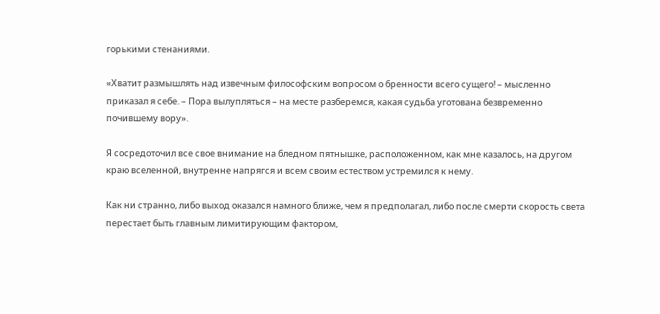горькими стенаниями.

«Хватит размышлять над извечным философским вопросом о бренности всего сущего! – мысленно приказал я себе. – Пора вылупляться – на месте разберемся, какая судьба уготована безвременно почившему вору».

Я сосредоточил все свое внимание на бледном пятнышке, расположенном, как мне казалось, на другом краю вселенной, внутренне напрягся и всем своим естеством устремился к нему.

Как ни странно, либо выход оказался намного ближе, чем я предполагал, либо после смерти скорость света перестает быть главным лимитирующим фактором,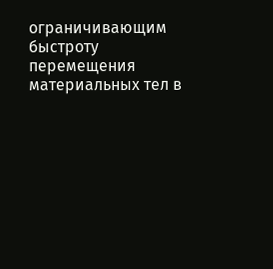ограничивающим быстроту перемещения материальных тел в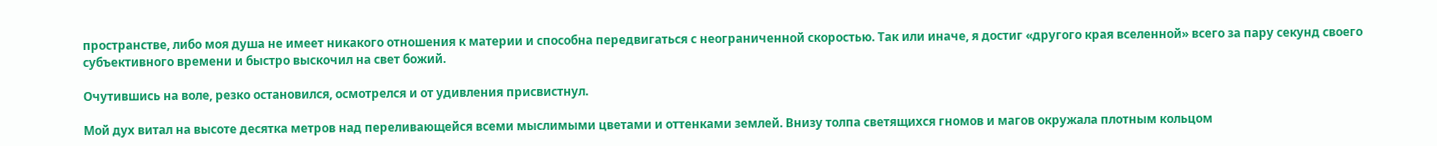пространстве, либо моя душа не имеет никакого отношения к материи и способна передвигаться с неограниченной скоростью. Так или иначе, я достиг «другого края вселенной» всего за пару секунд своего субъективного времени и быстро выскочил на свет божий.

Очутившись на воле, резко остановился, осмотрелся и от удивления присвистнул.

Мой дух витал на высоте десятка метров над переливающейся всеми мыслимыми цветами и оттенками землей. Внизу толпа светящихся гномов и магов окружала плотным кольцом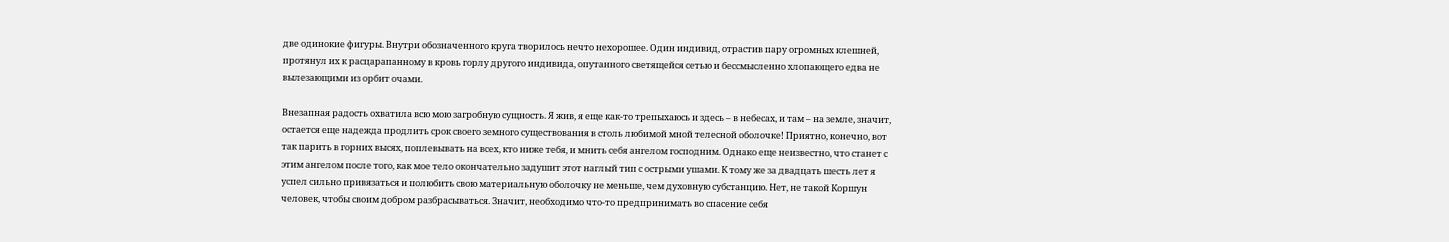две одинокие фигуры. Внутри обозначенного круга творилось нечто нехорошее. Один индивид, отрастив пару огромных клешней, протянул их к расцарапанному в кровь горлу другого индивида, опутанного светящейся сетью и бессмысленно хлопающего едва не вылезающими из орбит очами.

Внезапная радость охватила всю мою загробную сущность. Я жив, я еще как-то трепыхаюсь и здесь – в небесах, и там – на земле, значит, остается еще надежда продлить срок своего земного существования в столь любимой мной телесной оболочке! Приятно, конечно, вот так парить в горних высях, поплевывать на всех, кто ниже тебя, и мнить себя ангелом господним. Однако еще неизвестно, что станет с этим ангелом после того, как мое тело окончательно задушит этот наглый тип с острыми ушами. К тому же за двадцать шесть лет я успел сильно привязаться и полюбить свою материальную оболочку не меньше, чем духовную субстанцию. Нет, не такой Коршун человек, чтобы своим добром разбрасываться. Значит, необходимо что-то предпринимать во спасение себя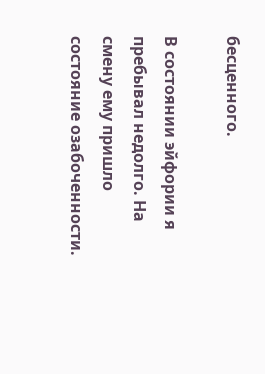бесценного.

В состоянии эйфории я пребывал недолго. На смену ему пришло состояние озабоченности.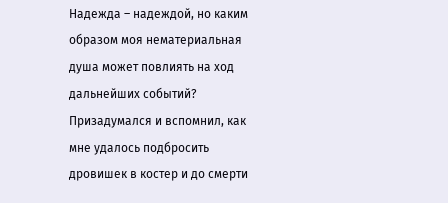Надежда – надеждой, но каким образом моя нематериальная душа может повлиять на ход дальнейших событий? Призадумался и вспомнил, как мне удалось подбросить дровишек в костер и до смерти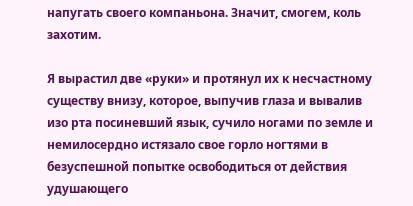напугать своего компаньона. Значит, смогем, коль захотим.

Я вырастил две «руки» и протянул их к несчастному существу внизу, которое, выпучив глаза и вывалив изо рта посиневший язык, сучило ногами по земле и немилосердно истязало свое горло ногтями в безуспешной попытке освободиться от действия удушающего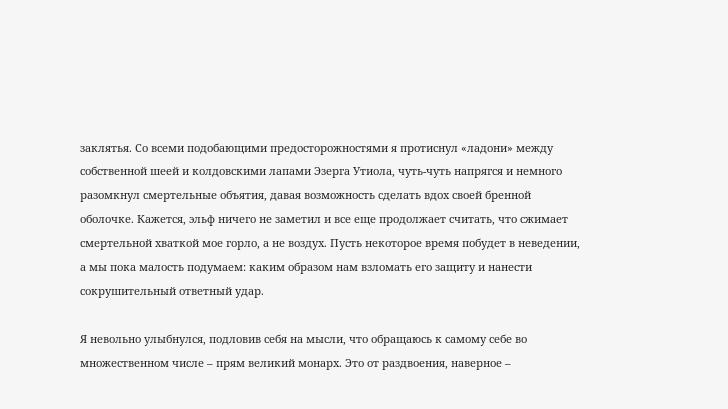заклятья. Со всеми подобающими предосторожностями я протиснул «ладони» между собственной шеей и колдовскими лапами Эзерга Утиола, чуть-чуть напрягся и немного разомкнул смертельные объятия, давая возможность сделать вдох своей бренной оболочке. Кажется, эльф ничего не заметил и все еще продолжает считать, что сжимает смертельной хваткой мое горло, а не воздух. Пусть некоторое время побудет в неведении, а мы пока малость подумаем: каким образом нам взломать его защиту и нанести сокрушительный ответный удар.

Я невольно улыбнулся, подловив себя на мысли, что обращаюсь к самому себе во множественном числе – прям великий монарх. Это от раздвоения, наверное –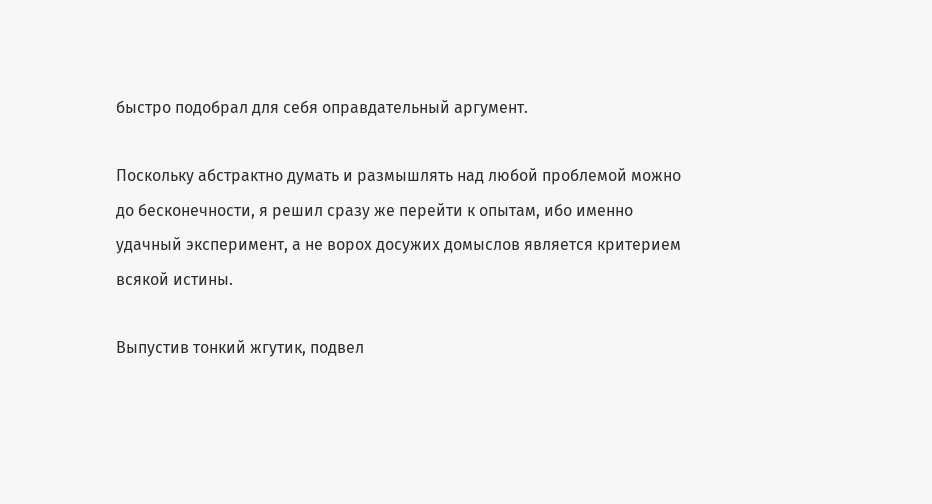быстро подобрал для себя оправдательный аргумент.

Поскольку абстрактно думать и размышлять над любой проблемой можно до бесконечности, я решил сразу же перейти к опытам, ибо именно удачный эксперимент, а не ворох досужих домыслов является критерием всякой истины.

Выпустив тонкий жгутик, подвел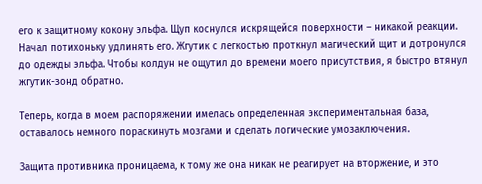его к защитному кокону эльфа. Щуп коснулся искрящейся поверхности – никакой реакции. Начал потихоньку удлинять его. Жгутик с легкостью проткнул магический щит и дотронулся до одежды эльфа. Чтобы колдун не ощутил до времени моего присутствия, я быстро втянул жгутик-зонд обратно.

Теперь, когда в моем распоряжении имелась определенная экспериментальная база, оставалось немного пораскинуть мозгами и сделать логические умозаключения.

Защита противника проницаема, к тому же она никак не реагирует на вторжение, и это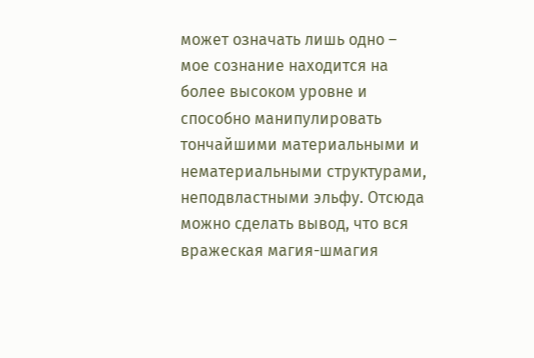может означать лишь одно – мое сознание находится на более высоком уровне и способно манипулировать тончайшими материальными и нематериальными структурами, неподвластными эльфу. Отсюда можно сделать вывод, что вся вражеская магия-шмагия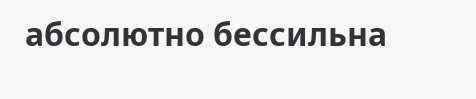абсолютно бессильна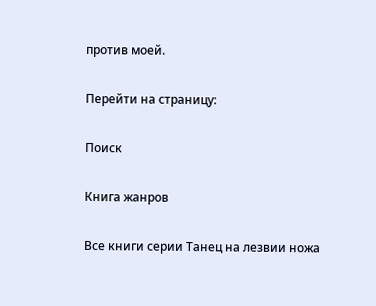против моей.

Перейти на страницу:

Поиск

Книга жанров

Все книги серии Танец на лезвии ножа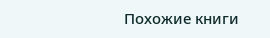Похожие книги